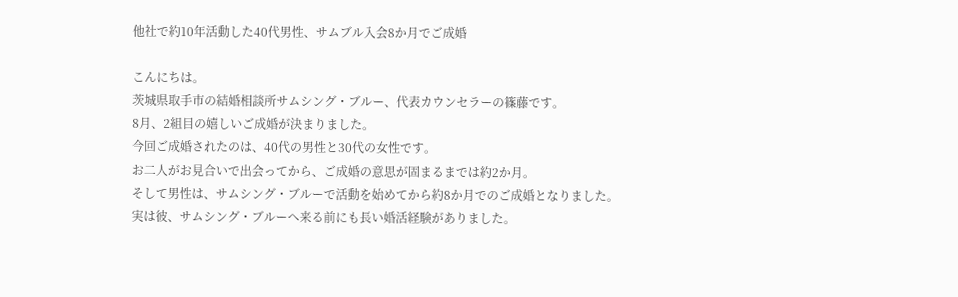他社で約10年活動した40代男性、サムブル入会8か月でご成婚

こんにちは。
茨城県取手市の結婚相談所サムシング・ブルー、代表カウンセラーの篠藤です。
8月、2組目の嬉しいご成婚が決まりました。
今回ご成婚されたのは、40代の男性と30代の女性です。
お二人がお見合いで出会ってから、ご成婚の意思が固まるまでは約2か月。
そして男性は、サムシング・ブルーで活動を始めてから約8か月でのご成婚となりました。
実は彼、サムシング・ブルーへ来る前にも長い婚活経験がありました。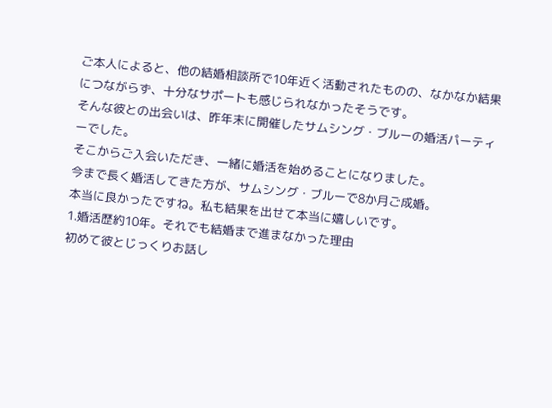ご本人によると、他の結婚相談所で10年近く活動されたものの、なかなか結果につながらず、十分なサポートも感じられなかったそうです。
そんな彼との出会いは、昨年末に開催したサムシング・ブルーの婚活パーティーでした。
そこからご入会いただき、一緒に婚活を始めることになりました。
今まで長く婚活してきた方が、サムシング・ブルーで8か月ご成婚。
本当に良かったですね。私も結果を出せて本当に嬉しいです。
1.婚活歴約10年。それでも結婚まで進まなかった理由
初めて彼とじっくりお話し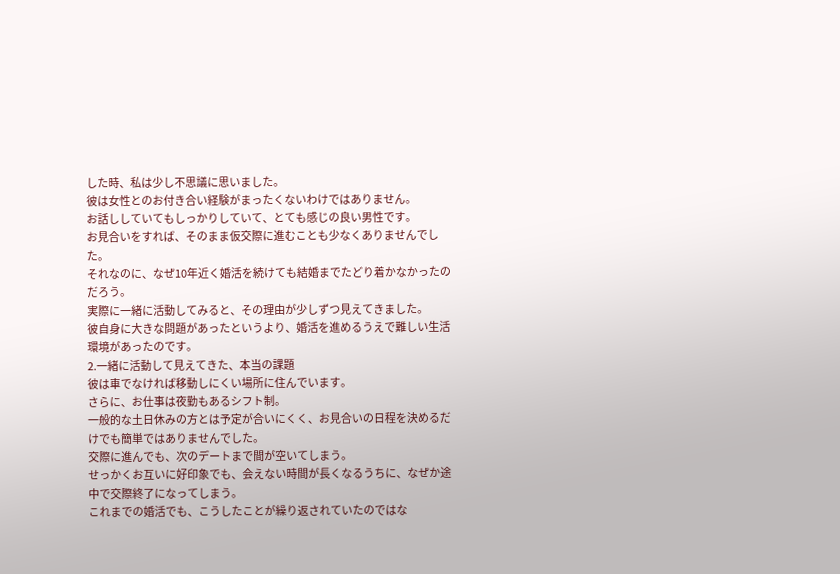した時、私は少し不思議に思いました。
彼は女性とのお付き合い経験がまったくないわけではありません。
お話ししていてもしっかりしていて、とても感じの良い男性です。
お見合いをすれば、そのまま仮交際に進むことも少なくありませんでした。
それなのに、なぜ10年近く婚活を続けても結婚までたどり着かなかったのだろう。
実際に一緒に活動してみると、その理由が少しずつ見えてきました。
彼自身に大きな問題があったというより、婚活を進めるうえで難しい生活環境があったのです。
2.一緒に活動して見えてきた、本当の課題
彼は車でなければ移動しにくい場所に住んでいます。
さらに、お仕事は夜勤もあるシフト制。
一般的な土日休みの方とは予定が合いにくく、お見合いの日程を決めるだけでも簡単ではありませんでした。
交際に進んでも、次のデートまで間が空いてしまう。
せっかくお互いに好印象でも、会えない時間が長くなるうちに、なぜか途中で交際終了になってしまう。
これまでの婚活でも、こうしたことが繰り返されていたのではな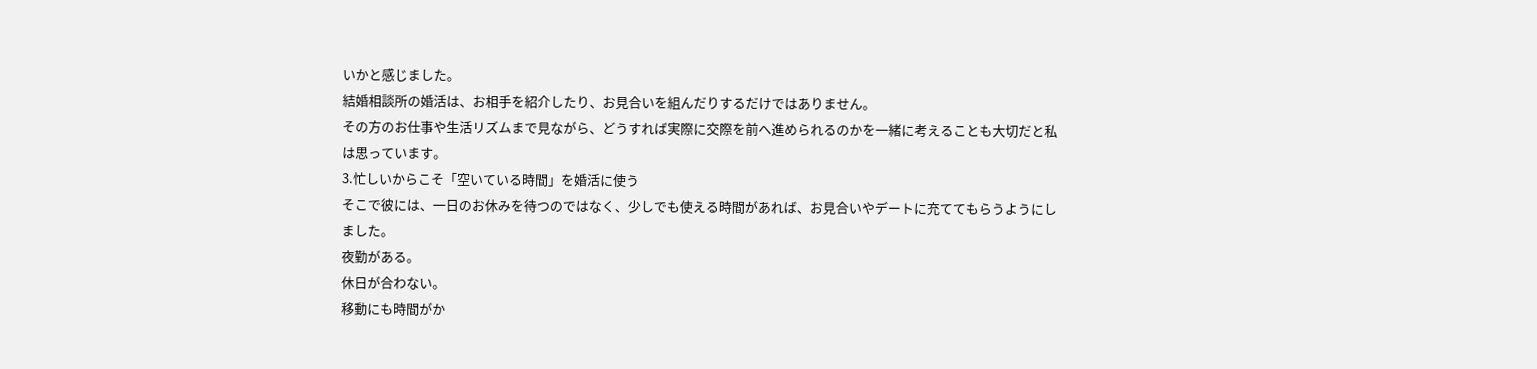いかと感じました。
結婚相談所の婚活は、お相手を紹介したり、お見合いを組んだりするだけではありません。
その方のお仕事や生活リズムまで見ながら、どうすれば実際に交際を前へ進められるのかを一緒に考えることも大切だと私は思っています。
3.忙しいからこそ「空いている時間」を婚活に使う
そこで彼には、一日のお休みを待つのではなく、少しでも使える時間があれば、お見合いやデートに充ててもらうようにしました。
夜勤がある。
休日が合わない。
移動にも時間がか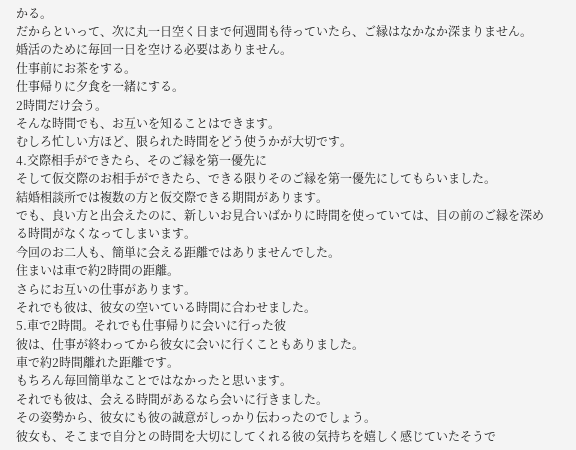かる。
だからといって、次に丸一日空く日まで何週間も待っていたら、ご縁はなかなか深まりません。
婚活のために毎回一日を空ける必要はありません。
仕事前にお茶をする。
仕事帰りに夕食を一緒にする。
2時間だけ会う。
そんな時間でも、お互いを知ることはできます。
むしろ忙しい方ほど、限られた時間をどう使うかが大切です。
4.交際相手ができたら、そのご縁を第一優先に
そして仮交際のお相手ができたら、できる限りそのご縁を第一優先にしてもらいました。
結婚相談所では複数の方と仮交際できる期間があります。
でも、良い方と出会えたのに、新しいお見合いばかりに時間を使っていては、目の前のご縁を深める時間がなくなってしまいます。
今回のお二人も、簡単に会える距離ではありませんでした。
住まいは車で約2時間の距離。
さらにお互いの仕事があります。
それでも彼は、彼女の空いている時間に合わせました。
5.車で2時間。それでも仕事帰りに会いに行った彼
彼は、仕事が終わってから彼女に会いに行くこともありました。
車で約2時間離れた距離です。
もちろん毎回簡単なことではなかったと思います。
それでも彼は、会える時間があるなら会いに行きました。
その姿勢から、彼女にも彼の誠意がしっかり伝わったのでしょう。
彼女も、そこまで自分との時間を大切にしてくれる彼の気持ちを嬉しく感じていたそうで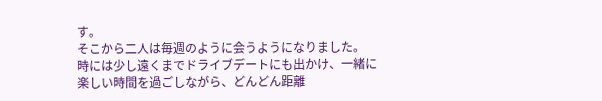す。
そこから二人は毎週のように会うようになりました。
時には少し遠くまでドライブデートにも出かけ、一緒に楽しい時間を過ごしながら、どんどん距離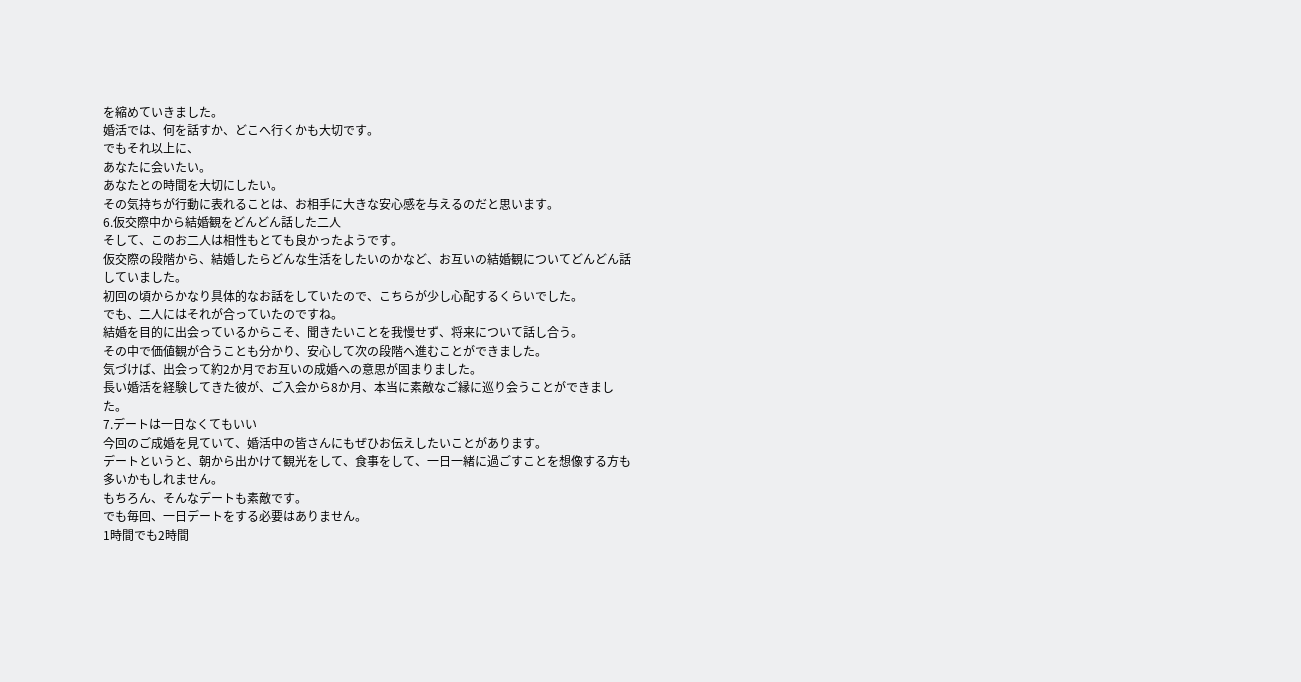を縮めていきました。
婚活では、何を話すか、どこへ行くかも大切です。
でもそれ以上に、
あなたに会いたい。
あなたとの時間を大切にしたい。
その気持ちが行動に表れることは、お相手に大きな安心感を与えるのだと思います。
6.仮交際中から結婚観をどんどん話した二人
そして、このお二人は相性もとても良かったようです。
仮交際の段階から、結婚したらどんな生活をしたいのかなど、お互いの結婚観についてどんどん話していました。
初回の頃からかなり具体的なお話をしていたので、こちらが少し心配するくらいでした。
でも、二人にはそれが合っていたのですね。
結婚を目的に出会っているからこそ、聞きたいことを我慢せず、将来について話し合う。
その中で価値観が合うことも分かり、安心して次の段階へ進むことができました。
気づけば、出会って約2か月でお互いの成婚への意思が固まりました。
長い婚活を経験してきた彼が、ご入会から8か月、本当に素敵なご縁に巡り会うことができました。
7.デートは一日なくてもいい
今回のご成婚を見ていて、婚活中の皆さんにもぜひお伝えしたいことがあります。
デートというと、朝から出かけて観光をして、食事をして、一日一緒に過ごすことを想像する方も多いかもしれません。
もちろん、そんなデートも素敵です。
でも毎回、一日デートをする必要はありません。
1時間でも2時間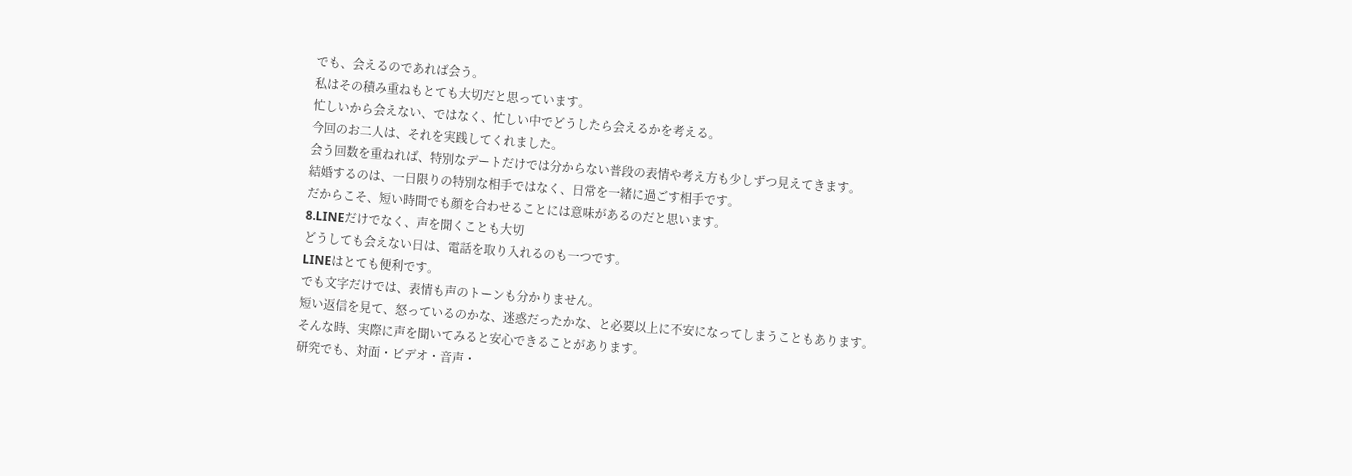でも、会えるのであれば会う。
私はその積み重ねもとても大切だと思っています。
忙しいから会えない、ではなく、忙しい中でどうしたら会えるかを考える。
今回のお二人は、それを実践してくれました。
会う回数を重ねれば、特別なデートだけでは分からない普段の表情や考え方も少しずつ見えてきます。
結婚するのは、一日限りの特別な相手ではなく、日常を一緒に過ごす相手です。
だからこそ、短い時間でも顔を合わせることには意味があるのだと思います。
8.LINEだけでなく、声を聞くことも大切
どうしても会えない日は、電話を取り入れるのも一つです。
LINEはとても便利です。
でも文字だけでは、表情も声のトーンも分かりません。
短い返信を見て、怒っているのかな、迷惑だったかな、と必要以上に不安になってしまうこともあります。
そんな時、実際に声を聞いてみると安心できることがあります。
研究でも、対面・ビデオ・音声・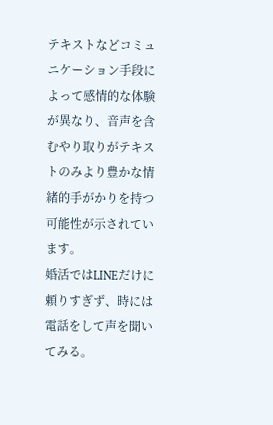テキストなどコミュニケーション手段によって感情的な体験が異なり、音声を含むやり取りがテキストのみより豊かな情緒的手がかりを持つ可能性が示されています。
婚活ではLINEだけに頼りすぎず、時には電話をして声を聞いてみる。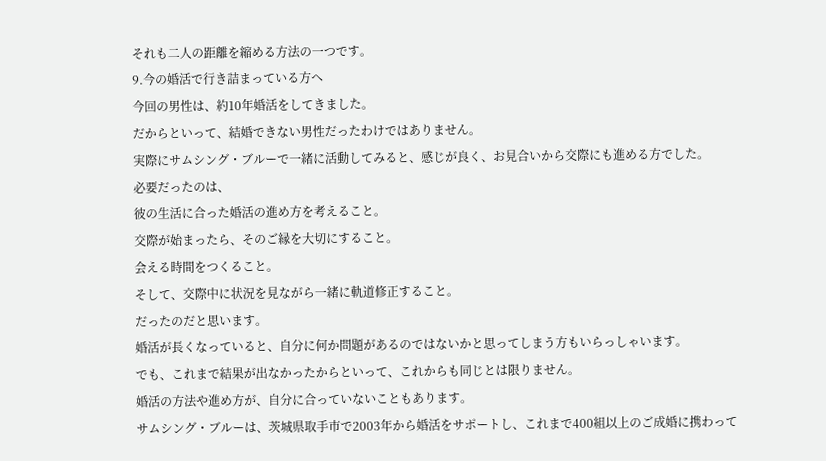それも二人の距離を縮める方法の一つです。
9.今の婚活で行き詰まっている方へ
今回の男性は、約10年婚活をしてきました。
だからといって、結婚できない男性だったわけではありません。
実際にサムシング・ブルーで一緒に活動してみると、感じが良く、お見合いから交際にも進める方でした。
必要だったのは、
彼の生活に合った婚活の進め方を考えること。
交際が始まったら、そのご縁を大切にすること。
会える時間をつくること。
そして、交際中に状況を見ながら一緒に軌道修正すること。
だったのだと思います。
婚活が長くなっていると、自分に何か問題があるのではないかと思ってしまう方もいらっしゃいます。
でも、これまで結果が出なかったからといって、これからも同じとは限りません。
婚活の方法や進め方が、自分に合っていないこともあります。
サムシング・ブルーは、茨城県取手市で2003年から婚活をサポートし、これまで400組以上のご成婚に携わって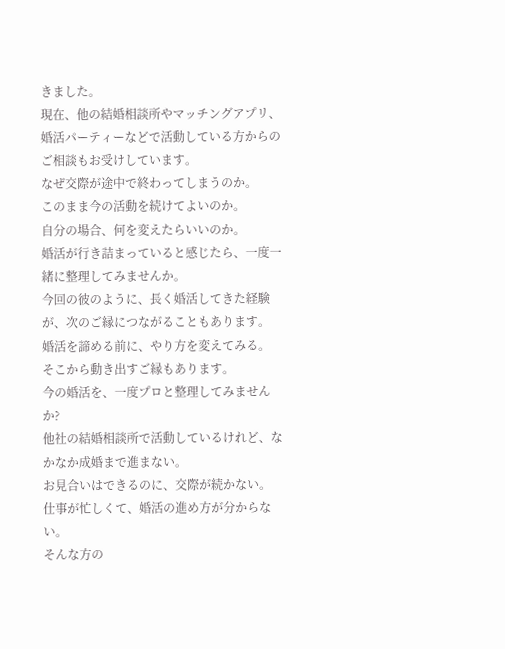きました。
現在、他の結婚相談所やマッチングアプリ、婚活パーティーなどで活動している方からのご相談もお受けしています。
なぜ交際が途中で終わってしまうのか。
このまま今の活動を続けてよいのか。
自分の場合、何を変えたらいいのか。
婚活が行き詰まっていると感じたら、一度一緒に整理してみませんか。
今回の彼のように、長く婚活してきた経験が、次のご縁につながることもあります。
婚活を諦める前に、やり方を変えてみる。
そこから動き出すご縁もあります。
今の婚活を、一度プロと整理してみませんか?
他社の結婚相談所で活動しているけれど、なかなか成婚まで進まない。
お見合いはできるのに、交際が続かない。
仕事が忙しくて、婚活の進め方が分からない。
そんな方の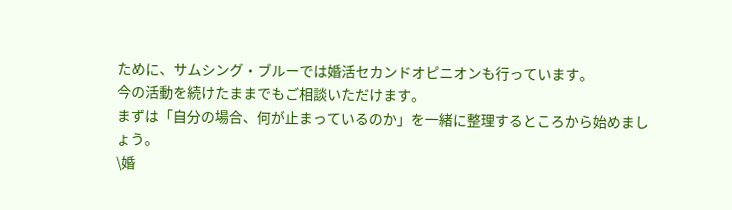ために、サムシング・ブルーでは婚活セカンドオピニオンも行っています。
今の活動を続けたままでもご相談いただけます。
まずは「自分の場合、何が止まっているのか」を一緒に整理するところから始めましょう。
\婚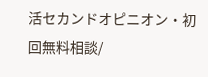活セカンドオピニオン・初回無料相談/